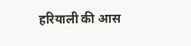हरियाली की आस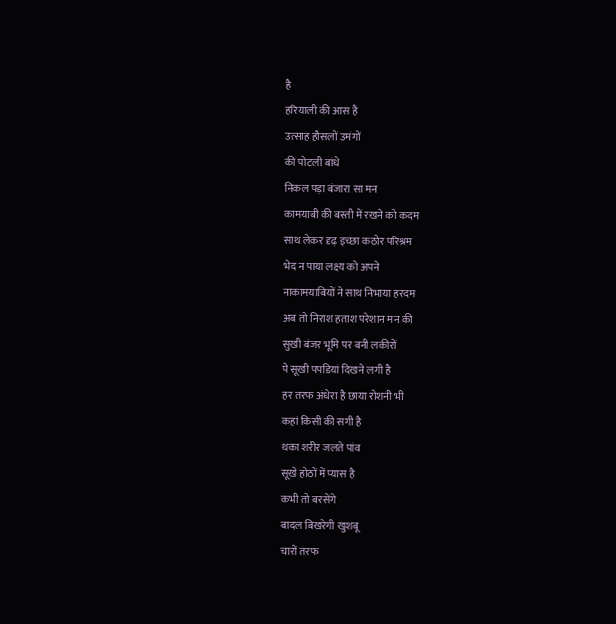है
हरियाली की आस है
उत्साह हौसलों उमंगों
की पोटली बांधे
निकल पड़ा बंजारा सा मन
कामयाबी की बस्ती में रखने को कदम
साथ लेकर दृढ़ इच्छा कठोर परिश्रम
भेद न पाया लक्ष्य को अपने
नाकामयाबियों ने साथ निभाया हरदम
अब तो निराश हताश परेशान मन की
सुखी बंजर भूमि पर बनी लकीरों
पे सूखी पपडियां दिखने लगी है
हर तरफ अंधेरा है छाया रोशनी भी
कहां किसी की सगी है
थका शरीर जलते पांव
सूखे होठों में प्यास है
कभी तो बरसेंगे
बादल बिखरेगी खुशबू
चारों तरफ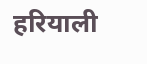हरियाली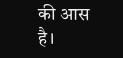की आस है।